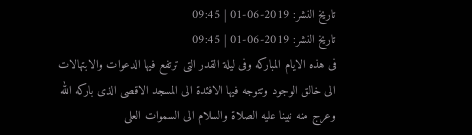تاريخ النشر: 2019-06-01 | 09:45
تاريخ النشر: 2019-06-01 | 09:45
فى هذه الايام المباركه وفى ليلة القدر التى ترتفع فيها الدعوات والابتهالات الى خالق الوجود وتتوجه فيها الافئدة الى المسجد الاقصى الذى باركه الله وعرج منه نبينا عليه الصلاة والسلام الى السموات العلى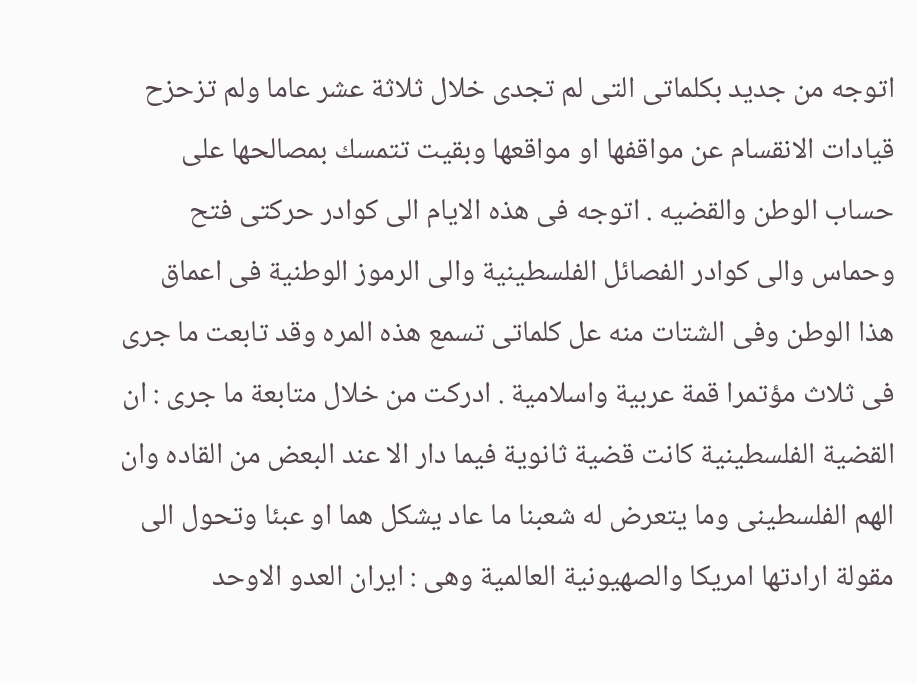اتوجه من جديد بكلماتى التى لم تجدى خلال ثلاثة عشر عاما ولم تزحزح قيادات الانقسام عن مواقفها او مواقعها وبقيت تتمسك بمصالحها على حساب الوطن والقضيه . اتوجه فى هذه الايام الى كوادر حركتى فتح وحماس والى كوادر الفصائل الفلسطينية والى الرموز الوطنية فى اعماق هذا الوطن وفى الشتات منه عل كلماتى تسمع هذه المره وقد تابعت ما جرى فى ثلاث مؤتمرا قمة عربية واسلامية . ادركت من خلال متابعة ما جرى : ان القضية الفلسطينية كانت قضية ثانوية فيما دار الا عند البعض من القاده وان الهم الفلسطينى وما يتعرض له شعبنا ما عاد يشكل هما او عبئا وتحول الى مقولة ارادتها امريكا والصهيونية العالمية وهى : ايران العدو الاوحد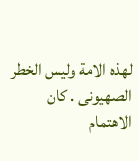لهذه الامة وليس الخطر الصهيونى . كان الاهتمام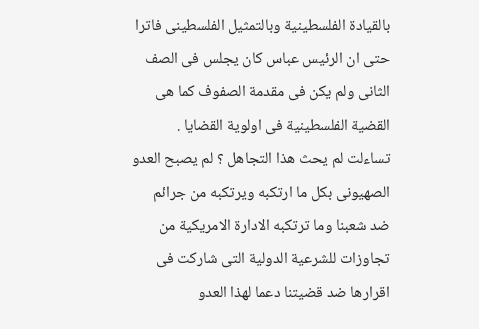بالقيادة الفلسطينية وبالتمثيل الفلسطينى فاترا حتى ان الرئيس عباس كان يجلس فى الصف الثانى ولم يكن فى مقدمة الصفوف كما هى القضية الفلسطينية فى اولوية القضايا . تساءلت لم يحث هذا التجاهل ؟ لم يصبح العدو الصهيونى بكل ما ارتكبه ويرتكبه من جرائم ضد شعبنا وما ترتكبه الادارة الامريكية من تجاوزات للشرعية الدولية التى شاركت فى اقرارها ضد قضيتنا دعما لهذا العدو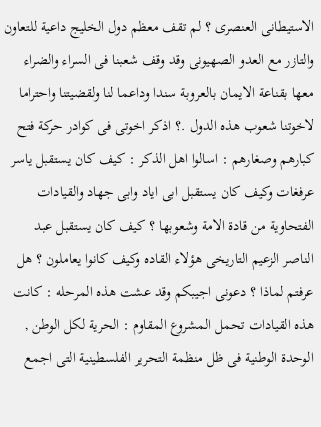الاستيطانى العنصرى ؟ لم تقف معظم دول الخليج داعية للتعاون والتازر مع العدو الصهيونى وقد وقف شعبنا فى السراء والضراء معها بقناعة الايمان بالعروبة سندا وداعما لنا ولقضيتنا واحتراما لاخوتنا شعوب هذه الدول .؟ اذكر اخوتى فى كوادر حركة فتح كبارهم وصغارهم : اسالوا اهل الذكر : كيف كان يستقبل ياسر عرفغات وكيف كان يستقبل ابى اياد وابى جهاد والقيادات الفتحاوية من قادة الامة وشعوبها ؟ كيف كان يستقبل عبد الناصر الزعيم التاريخى هؤلاء القاده وكيف كانوا يعاملون ؟ هل عرفتم لماذا ؟ دعونى اجيبكم وقد عشت هذه المرحله : كانت هذه القيادات تحمل المشروع المقاوم : الحرية لكل الوطن , الوحدة الوطنية فى ظل منظمة التحرير الفلسطينية التى اجمع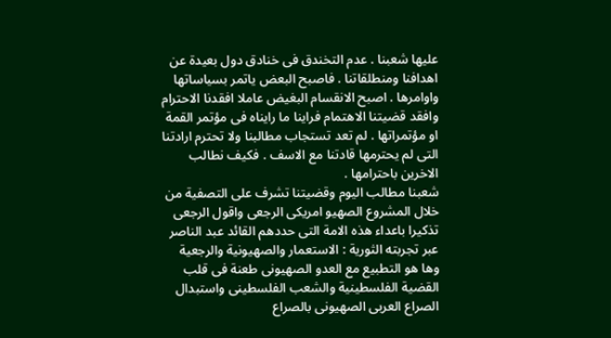عليها شعبنا . عدم التخندق فى خنادق دول بعيدة عن اهدافنا ومنطلقاتنا . فاصبح البعض ياتمر بسياساتها واوامرها . اصبح الانقسام البغيض عاملا افقدنا الاحترام وافقد قضيتنا الاهتمام فراينا ما رايناه فى مؤتمر القمة او مؤتمراتها . لم تعد تستجاب مطالبنا ولا تحترم ارادتنا التى لم يحترمها قادتنا مع الاسف . فكيف نطالب الاخرين باحترامها .
شعبنا مطالب اليوم وقضيتنا تشرف على التصفية من خلال المشروع الصهيو امريكى الرجعى واقول الرجعى تذكيرا باعداء هذه الامة التى حددهم القائد عبد الناصر عبر تجربته الثورية : الاستعمار والصهيونية والرجعية وها هو التطبيع مع العدو الصهيونى طعنة فى قلب القضية الفلسطينية والشعب الفلسطينى واستبدال الصراع العربى الصهيونى بالصراع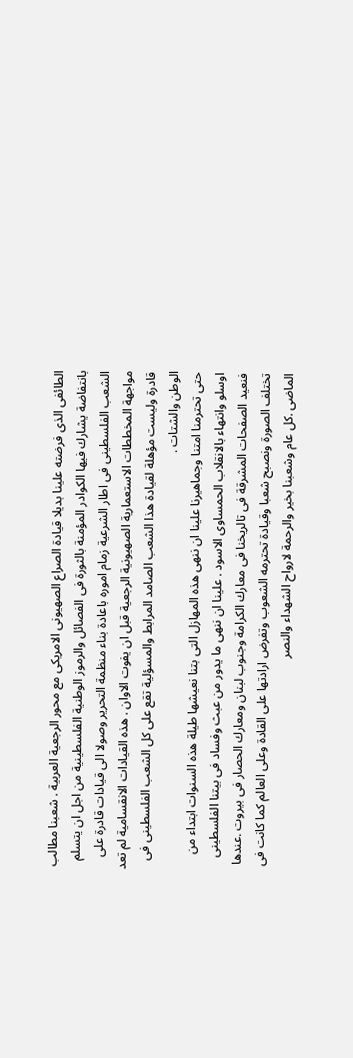الطائفى الذى فرضته علينا بديلا قيادة الصراع الصهيونى الامريكى مع محور الرجعية العربية . شعبنا مطالب بانتفاضة يشارك فيها الكوادر المؤمنة بالثورة فى الفصائل والرموز الوطنية الفلسطينية من اجل ان يتسلم الشعب الفلسطينى فى اطار الشرعية زمام اموره باعادة بناء منظمة التحرير وصولا الى قيادات قادرة على مواجهة المخططات الاستعمارية الصهيونية الرجعية قبل ان يفوت الاوان . هذه القيادات الانقسامية لم تعد قادرة وليست مؤهلة لقيادة هذا الشعب الصامد المرابط والمسؤلية تقع على كل الشعب الفلسطينى فى الوطن والشتات .
حتى تحترمنا امتنا وجماهيرنا علينا ان ننهى هذه المهازل التى بتنا نعيشها طيلة هذه السنوات ابتداء من اوسلو وانتهاء بالانقلاب الحمساوى الاسود . علينا ان ننهى ما يدور من عبث وفساد فى بيتنا الفلسطينى فنعيد الصفحات المشرقة فى تالريخنا فى معارك الكرامة وجنوب لبنان ومعارك الحصار فى بيروت .عندها تختلف الصورة ونصبح شعبا وقيادة تحترمه الشعوب وتفرض ارادتها على القادة وعلى العالم كما كانت فى الماضى .كل عام وشعبنا بخير والرحمة لارواح الشهداء والنصر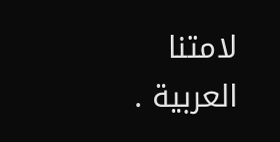لامتنا العربية .